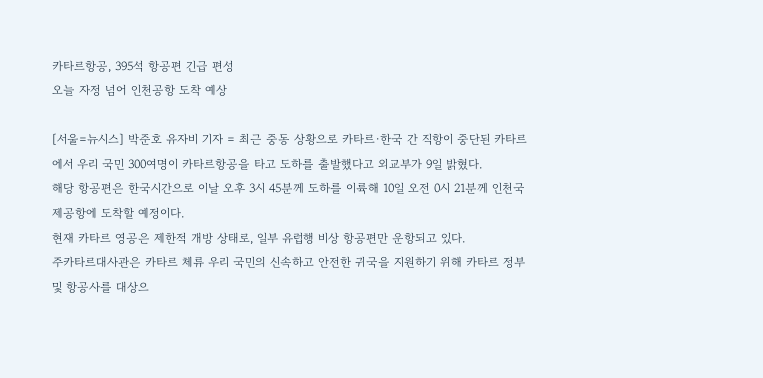카타르항공, 395석 항공편 긴급 편성
오늘 자정 넘어 인천공항 도착 예상

[서울=뉴시스] 박준호 유자비 기자 = 최근 중동 상황으로 카타르·한국 간 직항이 중단된 카타르에서 우리 국민 300여명이 카타르항공을 타고 도하를 출발했다고 외교부가 9일 밝혔다.
해당 항공편은 한국시간으로 이날 오후 3시 45분께 도하를 이륙해 10일 오전 0시 21분께 인천국제공항에 도착할 예정이다.
현재 카타르 영공은 제한적 개방 상태로, 일부 유럽행 비상 항공편만 운항되고 있다.
주카타르대사관은 카타르 체류 우리 국민의 신속하고 안전한 귀국을 지원하기 위해 카타르 정부 및 항공사를 대상으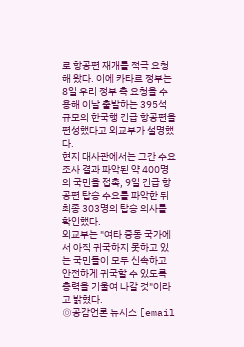로 항공편 재개를 적극 요청해 왔다. 이에 카타르 정부는 8일 우리 정부 측 요청을 수용해 이날 출발하는 395석 규모의 한국행 긴급 항공편을 편성했다고 외교부가 설명했다.
현지 대사관에서는 그간 수요조사 결과 파악된 약 400명의 국민을 접촉, 9일 긴급 항공편 탑승 수요를 파악한 뒤 최종 303명의 탑승 의사를 확인했다.
외교부는 "여타 중동 국가에서 아직 귀국하지 못하고 있는 국민들이 모두 신속하고 안전하게 귀국할 수 있도록 총력을 기울여 나갈 것"이라고 밝혔다.
◎공감언론 뉴시스 [email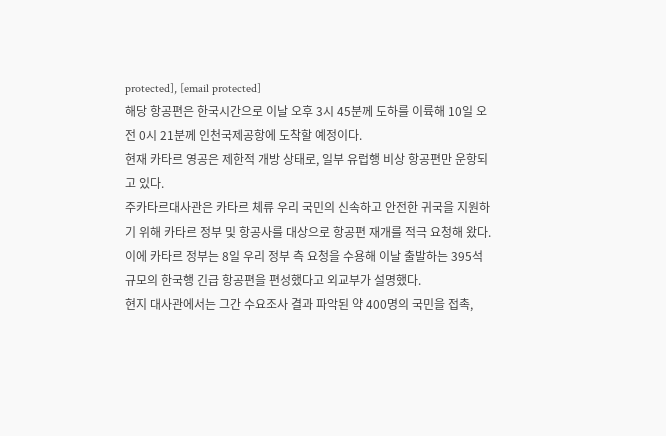protected], [email protected]
해당 항공편은 한국시간으로 이날 오후 3시 45분께 도하를 이륙해 10일 오전 0시 21분께 인천국제공항에 도착할 예정이다.
현재 카타르 영공은 제한적 개방 상태로, 일부 유럽행 비상 항공편만 운항되고 있다.
주카타르대사관은 카타르 체류 우리 국민의 신속하고 안전한 귀국을 지원하기 위해 카타르 정부 및 항공사를 대상으로 항공편 재개를 적극 요청해 왔다. 이에 카타르 정부는 8일 우리 정부 측 요청을 수용해 이날 출발하는 395석 규모의 한국행 긴급 항공편을 편성했다고 외교부가 설명했다.
현지 대사관에서는 그간 수요조사 결과 파악된 약 400명의 국민을 접촉,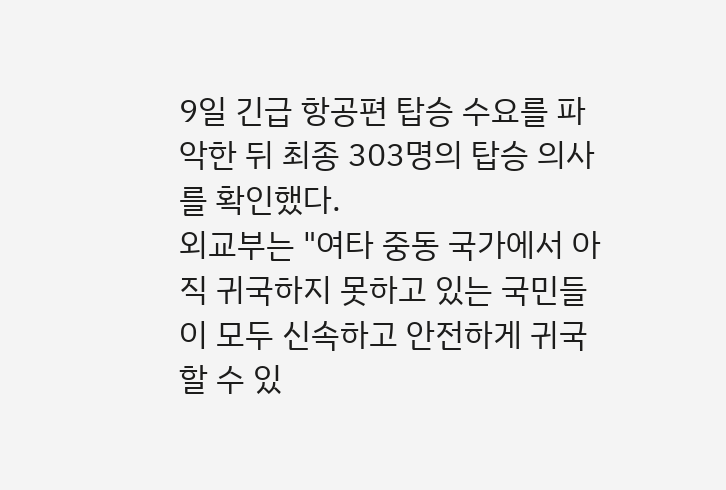9일 긴급 항공편 탑승 수요를 파악한 뒤 최종 303명의 탑승 의사를 확인했다.
외교부는 "여타 중동 국가에서 아직 귀국하지 못하고 있는 국민들이 모두 신속하고 안전하게 귀국할 수 있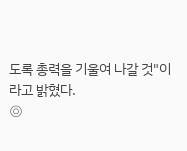도록 총력을 기울여 나갈 것"이라고 밝혔다.
◎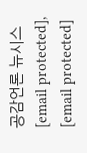공감언론 뉴시스 [email protected], [email protected]